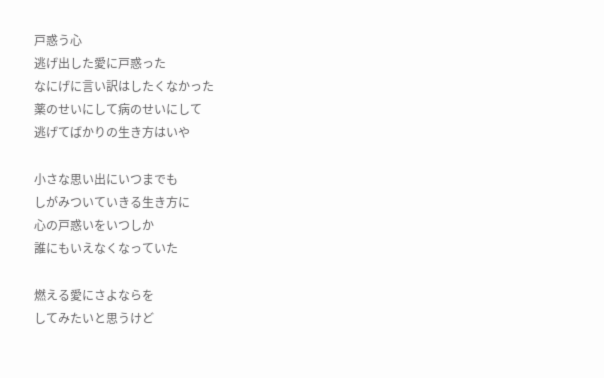戸惑う心
逃げ出した愛に戸惑った
なにげに言い訳はしたくなかった
薬のせいにして病のせいにして
逃げてばかりの生き方はいや

小さな思い出にいつまでも
しがみついていきる生き方に
心の戸惑いをいつしか
誰にもいえなくなっていた

燃える愛にさよならを
してみたいと思うけど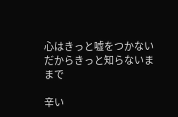心はきっと嘘をつかない
だからきっと知らないままで

辛い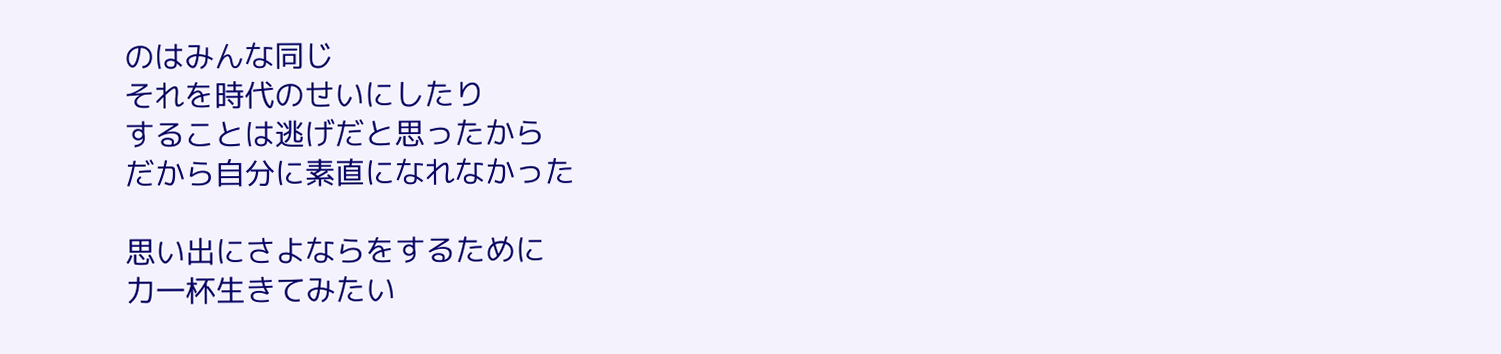のはみんな同じ
それを時代のせいにしたり
することは逃げだと思ったから
だから自分に素直になれなかった

思い出にさよならをするために
力一杯生きてみたい